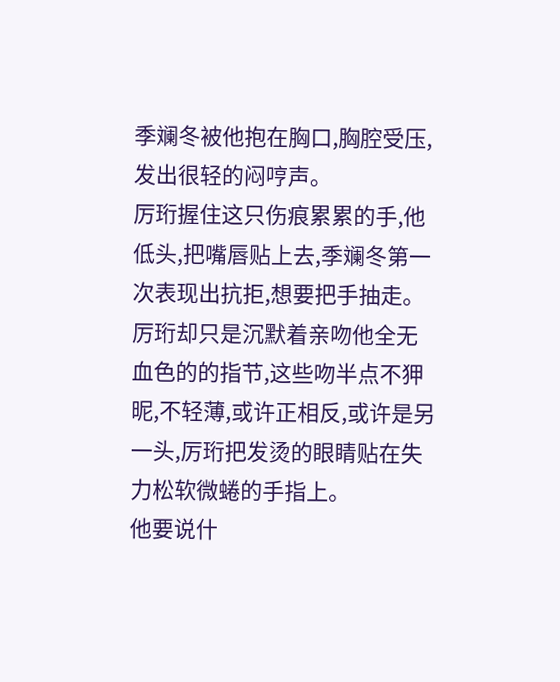季斓冬被他抱在胸口,胸腔受压,发出很轻的闷哼声。
厉珩握住这只伤痕累累的手,他低头,把嘴唇贴上去,季斓冬第一次表现出抗拒,想要把手抽走。
厉珩却只是沉默着亲吻他全无血色的的指节,这些吻半点不狎昵,不轻薄,或许正相反,或许是另一头,厉珩把发烫的眼睛贴在失力松软微蜷的手指上。
他要说什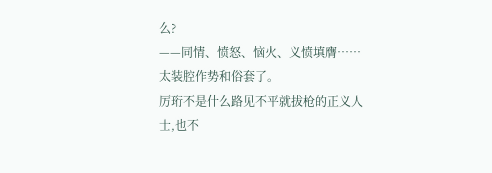么?
——同情、愤怒、恼火、义愤填膺……太装腔作势和俗套了。
厉珩不是什么路见不平就拔枪的正义人士,也不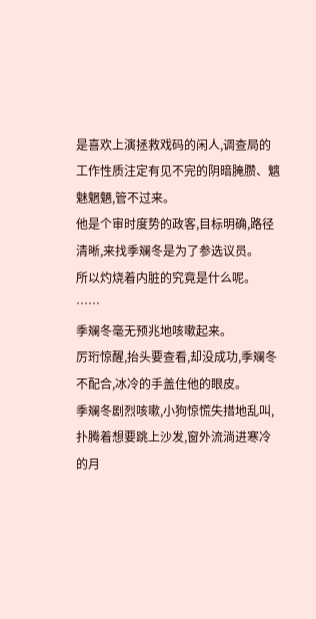是喜欢上演拯救戏码的闲人,调查局的工作性质注定有见不完的阴暗腌臜、魑魅魍魉,管不过来。
他是个审时度势的政客,目标明确,路径清晰,来找季斓冬是为了参选议员。
所以灼烧着内脏的究竟是什么呢。
……
季斓冬毫无预兆地咳嗽起来。
厉珩惊醒,抬头要查看,却没成功,季斓冬不配合,冰冷的手盖住他的眼皮。
季斓冬剧烈咳嗽,小狗惊慌失措地乱叫,扑腾着想要跳上沙发,窗外流淌进寒冷的月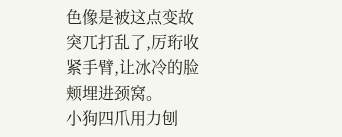色像是被这点变故突兀打乱了,厉珩收紧手臂,让冰冷的脸颊埋进颈窝。
小狗四爪用力刨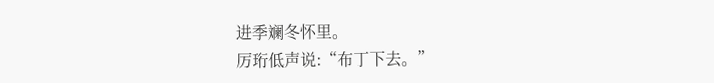进季斓冬怀里。
厉珩低声说:“布丁下去。”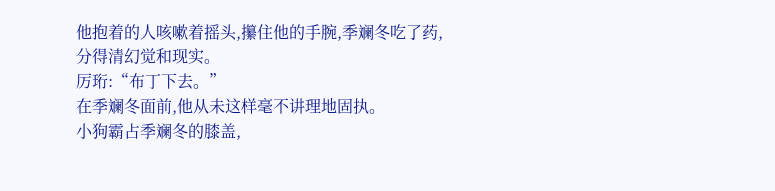他抱着的人咳嗽着摇头,攥住他的手腕,季斓冬吃了药,分得清幻觉和现实。
厉珩:“布丁下去。”
在季斓冬面前,他从未这样毫不讲理地固执。
小狗霸占季斓冬的膝盖,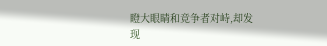瞪大眼睛和竞争者对峙,却发现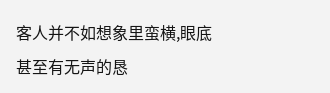客人并不如想象里蛮横,眼底甚至有无声的恳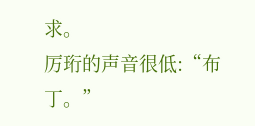求。
厉珩的声音很低:“布丁。”